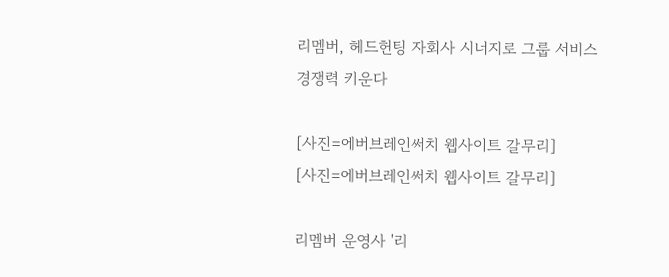리멤버, 헤드헌팅 자회사 시너지로 그룹 서비스 경쟁력 키운다

[사진=에버브레인써치 웹사이트 갈무리]
[사진=에버브레인써치 웹사이트 갈무리]

리멤버 운영사 '리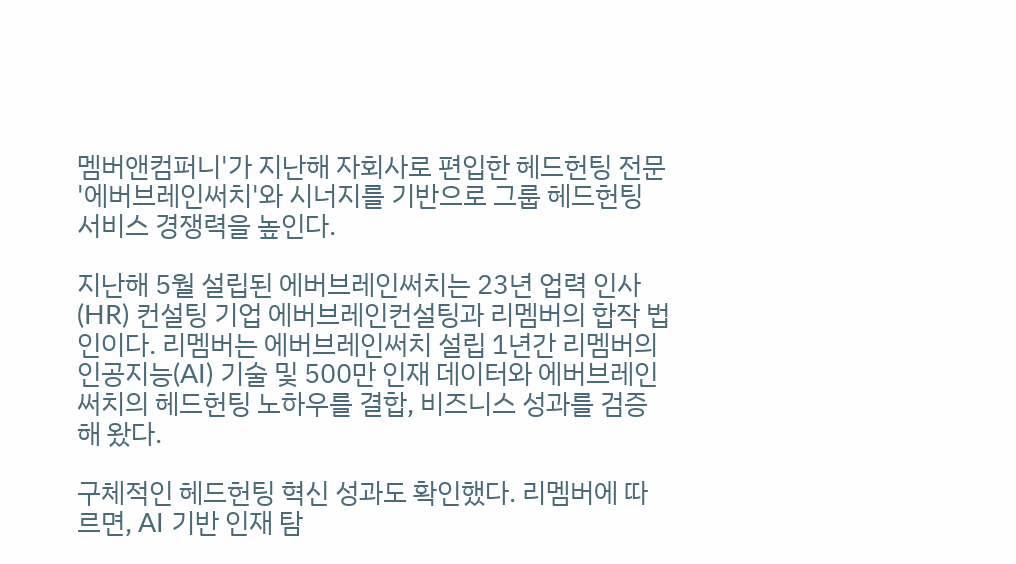멤버앤컴퍼니'가 지난해 자회사로 편입한 헤드헌팅 전문 '에버브레인써치'와 시너지를 기반으로 그룹 헤드헌팅 서비스 경쟁력을 높인다.

지난해 5월 설립된 에버브레인써치는 23년 업력 인사(HR) 컨설팅 기업 에버브레인컨설팅과 리멤버의 합작 법인이다. 리멤버는 에버브레인써치 설립 1년간 리멤버의 인공지능(AI) 기술 및 500만 인재 데이터와 에버브레인써치의 헤드헌팅 노하우를 결합, 비즈니스 성과를 검증해 왔다.

구체적인 헤드헌팅 혁신 성과도 확인했다. 리멤버에 따르면, AI 기반 인재 탐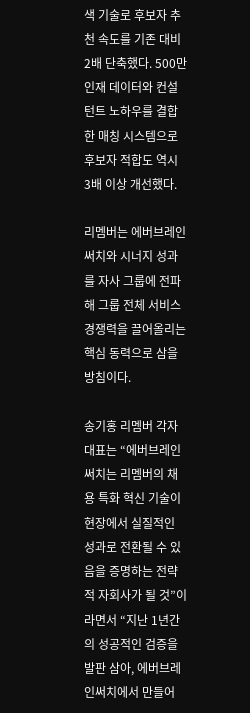색 기술로 후보자 추천 속도를 기존 대비 2배 단축했다. 500만 인재 데이터와 컨설턴트 노하우를 결합한 매칭 시스템으로 후보자 적합도 역시 3배 이상 개선했다.

리멤버는 에버브레인써치와 시너지 성과를 자사 그룹에 전파해 그룹 전체 서비스 경쟁력을 끌어올리는 핵심 동력으로 삼을 방침이다.

송기홍 리멤버 각자대표는 “에버브레인써치는 리멤버의 채용 특화 혁신 기술이 현장에서 실질적인 성과로 전환될 수 있음을 증명하는 전략적 자회사가 될 것”이라면서 “지난 1년간의 성공적인 검증을 발판 삼아, 에버브레인써치에서 만들어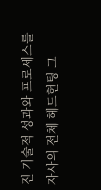진 기술적 성과와 프로세스를 자사의 전체 헤드헌팅 그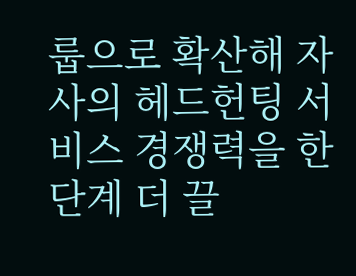룹으로 확산해 자사의 헤드헌팅 서비스 경쟁력을 한 단계 더 끌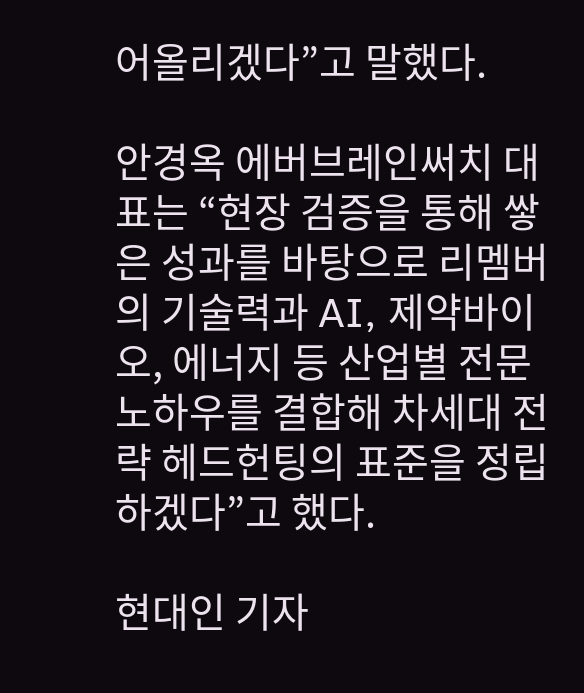어올리겠다”고 말했다.

안경옥 에버브레인써치 대표는 “현장 검증을 통해 쌓은 성과를 바탕으로 리멤버의 기술력과 AI, 제약바이오, 에너지 등 산업별 전문 노하우를 결합해 차세대 전략 헤드헌팅의 표준을 정립하겠다”고 했다.

현대인 기자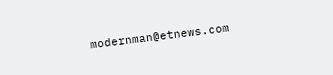modernman@etnews.com